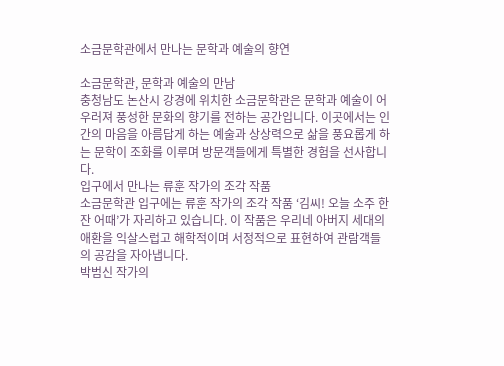소금문학관에서 만나는 문학과 예술의 향연

소금문학관, 문학과 예술의 만남
충청남도 논산시 강경에 위치한 소금문학관은 문학과 예술이 어우러져 풍성한 문화의 향기를 전하는 공간입니다. 이곳에서는 인간의 마음을 아름답게 하는 예술과 상상력으로 삶을 풍요롭게 하는 문학이 조화를 이루며 방문객들에게 특별한 경험을 선사합니다.
입구에서 만나는 류훈 작가의 조각 작품
소금문학관 입구에는 류훈 작가의 조각 작품 ‘김씨! 오늘 소주 한잔 어때’가 자리하고 있습니다. 이 작품은 우리네 아버지 세대의 애환을 익살스럽고 해학적이며 서정적으로 표현하여 관람객들의 공감을 자아냅니다.
박범신 작가의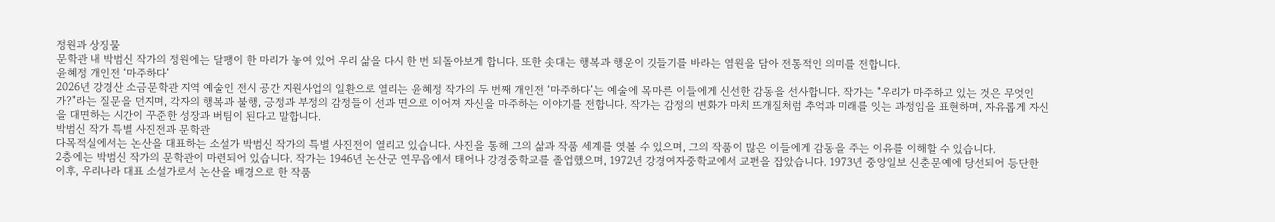정원과 상징물
문학관 내 박범신 작가의 정원에는 달팽이 한 마리가 놓여 있어 우리 삶을 다시 한 번 되돌아보게 합니다. 또한 솟대는 행복과 행운이 깃들기를 바라는 염원을 담아 전통적인 의미를 전합니다.
윤혜정 개인전 ‘마주하다’
2026년 강경산 소금문학관 지역 예술인 전시 공간 지원사업의 일환으로 열리는 윤혜정 작가의 두 번째 개인전 ‘마주하다’는 예술에 목마른 이들에게 신선한 감동을 선사합니다. 작가는 "우리가 마주하고 있는 것은 무엇인가?"라는 질문을 던지며, 각자의 행복과 불행, 긍정과 부정의 감정들이 선과 면으로 이어져 자신을 마주하는 이야기를 전합니다. 작가는 감정의 변화가 마치 뜨개질처럼 추억과 미래를 잇는 과정임을 표현하며, 자유롭게 자신을 대면하는 시간이 꾸준한 성장과 버팀이 된다고 말합니다.
박범신 작가 특별 사진전과 문학관
다목적실에서는 논산을 대표하는 소설가 박범신 작가의 특별 사진전이 열리고 있습니다. 사진을 통해 그의 삶과 작품 세계를 엿볼 수 있으며, 그의 작품이 많은 이들에게 감동을 주는 이유를 이해할 수 있습니다.
2층에는 박범신 작가의 문학관이 마련되어 있습니다. 작가는 1946년 논산군 연무읍에서 태어나 강경중학교를 졸업했으며, 1972년 강경여자중학교에서 교편을 잡았습니다. 1973년 중앙일보 신춘문예에 당선되어 등단한 이후, 우리나라 대표 소설가로서 논산을 배경으로 한 작품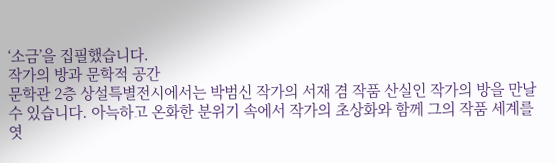‘소금’을 집필했습니다.
작가의 방과 문학적 공간
문학관 2층 상설특별전시에서는 박범신 작가의 서재 겸 작품 산실인 작가의 방을 만날 수 있습니다. 아늑하고 온화한 분위기 속에서 작가의 초상화와 함께 그의 작품 세계를 엿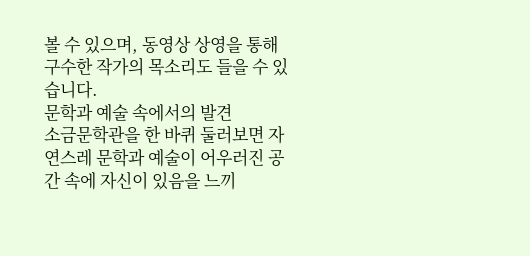볼 수 있으며, 동영상 상영을 통해 구수한 작가의 목소리도 들을 수 있습니다.
문학과 예술 속에서의 발견
소금문학관을 한 바퀴 둘러보면 자연스레 문학과 예술이 어우러진 공간 속에 자신이 있음을 느끼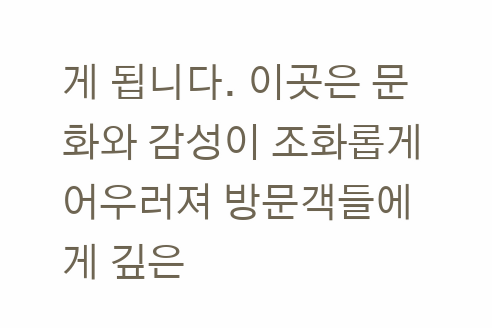게 됩니다. 이곳은 문화와 감성이 조화롭게 어우러져 방문객들에게 깊은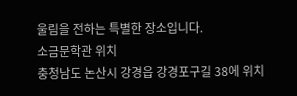울림을 전하는 특별한 장소입니다.
소금문학관 위치
충청남도 논산시 강경읍 강경포구길 38에 위치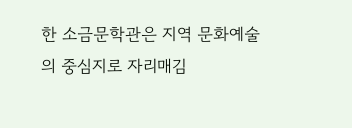한 소금문학관은 지역 문화예술의 중심지로 자리매김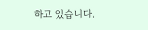하고 있습니다.